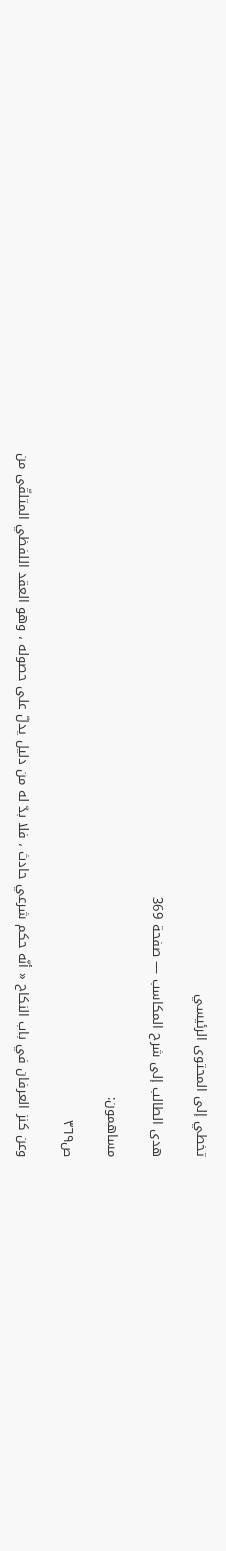تخطي إلى المحتوى الرئيسي

هدى الطالب إلى شرح المكاسب — صفحة 369

مساهمون:

ص٣٦٩

وعن كنز العرفان في باب النكاح « أنّه حكم شرعي حادث ، فلا بدّ له من دليل يدلّ على حصوله ، وهو العقد اللفظي المتلقّى من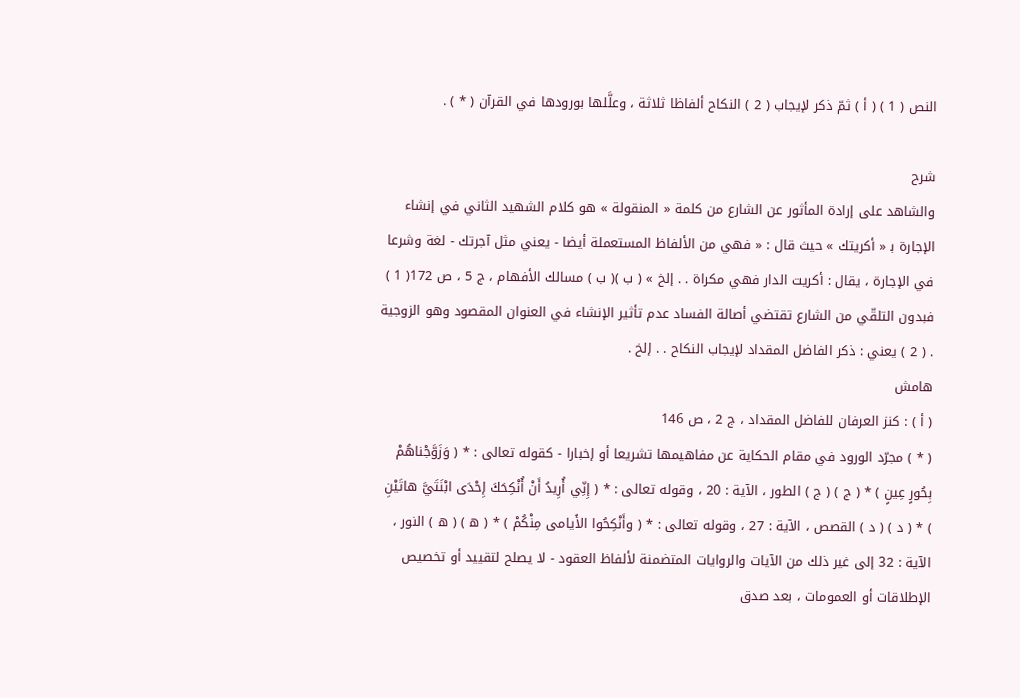النص ( 1 ) ( أ ) ثمّ ذكر لإيجاب ( 2 ) النكاح ألفاظا ثلاثة ، وعلَّلها بورودها في القرآن ( * ) .

شرح
والشاهد على إرادة المأثور عن الشارع من كلمة « المنقولة » هو كلام الشهيد الثاني في إنشاء الإجارة ب‍ « أكريتك » حيث قال : « فهي من الألفاظ المستعملة أيضا - يعني مثل آجرتك - لغة وشرعا في الإجارة ، يقال : أكريت الدار فهي مكراة . . إلخ » ( ب )( ب ) مسالك الأفهام ، ج 5 ، ص 172( 1 ) فبدون التلقّي من الشارع تقتضي أصالة الفساد عدم تأثير الإنشاء في العنوان المقصود وهو الزوجية . ( 2 ) يعني : ذكر الفاضل المقداد لإيجاب النكاح . . إلخ .
هامش
( أ ) : كنز العرفان للفاضل المقداد ، ج 2 ، ص 146
( * ) مجرّد الورود في مقام الحكاية عن مفاهيمها تشريعا أو إخبارا - كقوله تعالى : * ( وَزَوَّجْناهُمْ بِحُورٍ عِينٍ ) * ( ج ) ( ج ) الطور ، الآية : 20 ، وقوله تعالى : * ( إِنِّي أُرِيدُ أَنْ أُنْكِحَكَ إِحْدَى ابْنَتَيَّ هاتَيْنِ ) * ( د ) ( د ) القصص ، الآية : 27 ، وقوله تعالى : * ( وأَنْكِحُوا الأَيامى مِنْكُمْ ) * ( ه ) ( ه ) النور ، الآية : 32 إلى غير ذلك من الآيات والروايات المتضمنة لألفاظ العقود - لا يصلح لتقييد أو تخصيص الإطلاقات أو العمومات ، بعد صدق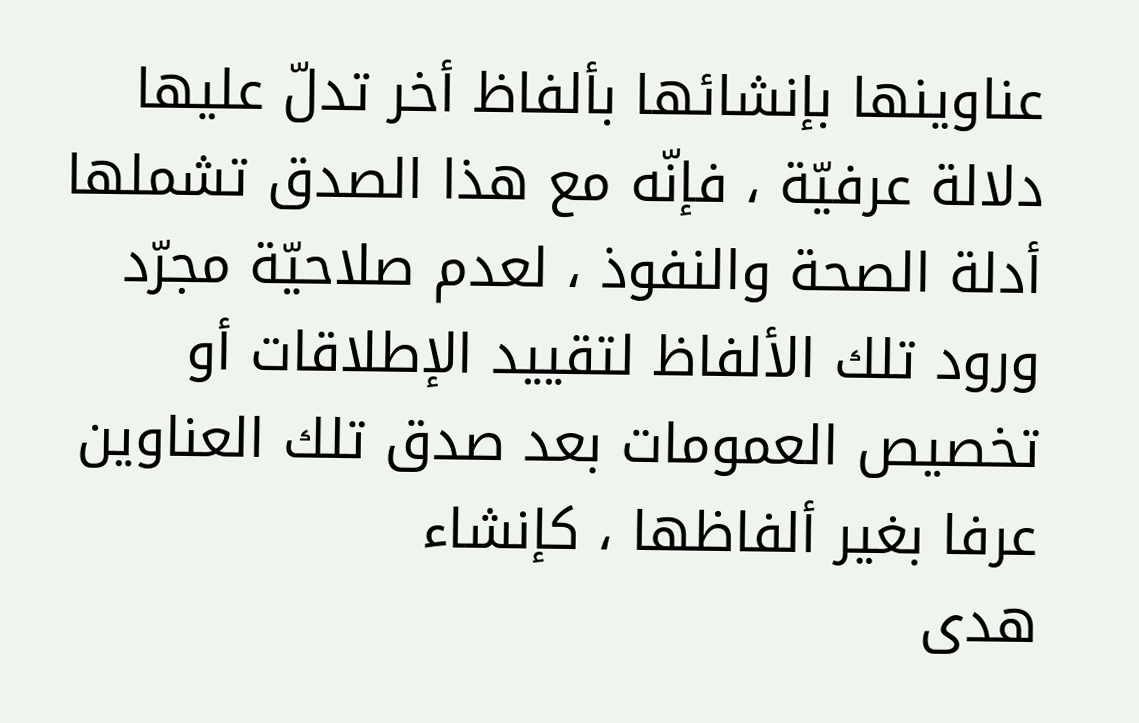عناوينها بإنشائها بألفاظ أخر تدلّ عليها دلالة عرفيّة ، فإنّه مع هذا الصدق تشملها أدلة الصحة والنفوذ ، لعدم صلاحيّة مجرّد ورود تلك الألفاظ لتقييد الإطلاقات أو تخصيص العمومات بعد صدق تلك العناوين عرفا بغير ألفاظها ، كإنشاء
هدى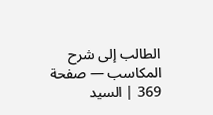الطالب إلى شرح المكاسب — صفحة 369 | السيد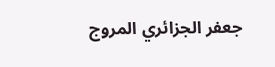جعفر الجزائري المروج